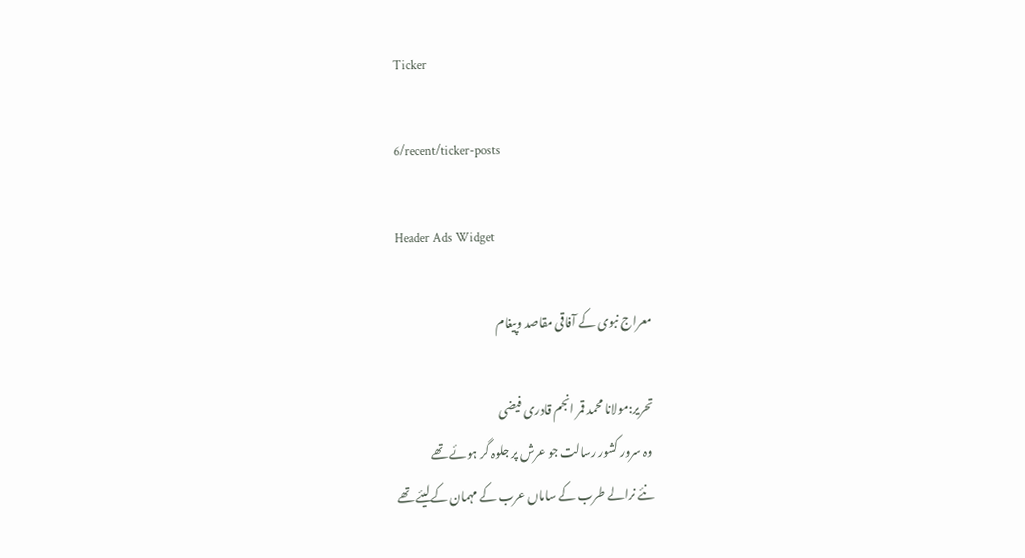Ticker

6/recent/ticker-posts

Header Ads Widget

معراج نبوی کے آفاقی مقاصد وپیغام

تحریر:مولانا محمد قمر انجم قادری فیضی
وہ سرور کشور رسالت جو عرش پر جلوہ گر ہوئے تھے
نئے نرالے طرب کے ساماں عرب کے مہمان کےلیئے تھے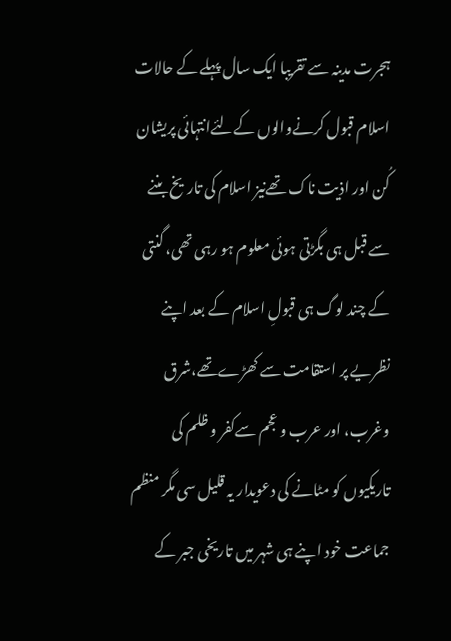ہجرت مدینہ سے تقریبا ایک سال پہلے کے حالات اسلام قبول کرنےوالوں کےلئےانتہائی پریشان کُن اور اذیت ناک تھےنیز اسلام کی تاریخ بننے سے قبل ہی بگڑتی ہوئی معلوم ہو رہی تھی، گنتی کے چند لوگ ہی قبولِ اسلام کے بعد اپنے نظریے پر استقامت سے کھڑےتھے،شرق وغرب، اور عرب و عجم سےکفر و ظلم کی تاریکیوں کو مٹانے کی دعویدار یہ قلیل سی مگر منظم جماعت خود اپنے ہی شہر میں تاریخی جبر کے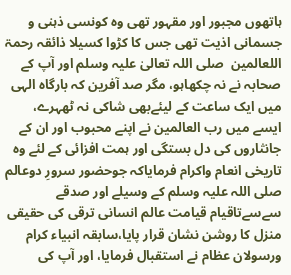ہاتھوں مجبور اور مقہور تھی وہ کونسی ذہنی و جسمانی اذیت تھی جس کا کڑوا کسیلا ذائقہ رحمۃ اللعالمین  صلی اللہ تعالیٰ علیہ وسلم اور آپ کے صحابہ نے نہ چکھاہو، مگر صد آفرین کہ بارگاہ الہی میں ایک ساعت کے لیئےبھی شاکی نہ ٹھہرے،
ایسے میں رب العالمین نے اپنے محبوب اور ان کے جانثاروں کی دل بستگی اور ہمت افزائی کے لئے وہ تاریخی انعام واکرام فرمایاکہ جوحضور سرورِ دوعالم صلی اللہ علیہ وسلم کے وسیلے اور صدقے سےسےتاقیام قیامت عالم انسانی ترقی کی حقیقی منزل کا روشن نشان قرار پایا،سابقہ انبیاء کرام ورسولان عظام نے استقبال فرمایا، اور آپ کی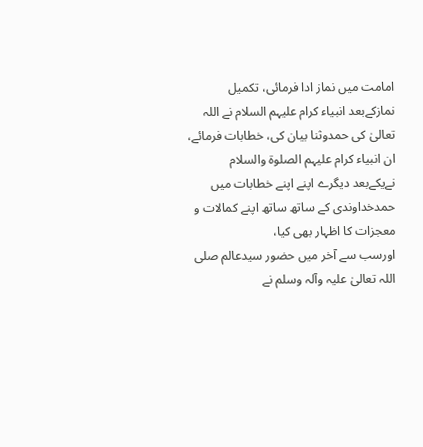امامت میں نماز ادا فرمائی، تکمیل نمازکےبعد انبیاء کرام علیہم السلام نے اللہ تعالیٰ کی حمدوثنا بیان کی، خطابات فرمائے، ان انبیاء کرام علیہم الصلوۃ والسلام نےیکےبعد دیگرے اپنے اپنے خطابات میں حمدخداوندی کے ساتھ ساتھ اپنے کمالات و معجزات کا اظہار بھی کیا،
اورسب سے آخر میں حضور سیدعالم صلی اللہ تعالیٰ علیہ وآلہ وسلم نے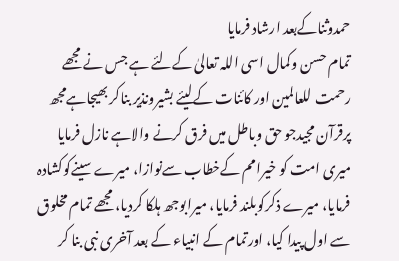حمدوثناکےبعد ارشاد فرمایا
تمام حسن وکمال اسی اللہ تعالیٰ کےلئے ہے جس نے مجھے رحمت للعالمین اور کائنات کےلیئے بشیرونذیر بناکر بھیجاہےمجھ پرقرآن مجیدجو حق وباطل میں فرق کرنے والاہے نازل فرمایا
میری امت کو خیرامم کےخطاب سےنوازا، میرے سینےکوکشادہ فرمایا، میرے ذکرکوبلند فرمایا، میرابوجھ ہلکا کردیا، مجھے تمام مخلوق سے اول پیدا کیا، اورتمام کے انبیاء کے بعد آخری نبی بنا کر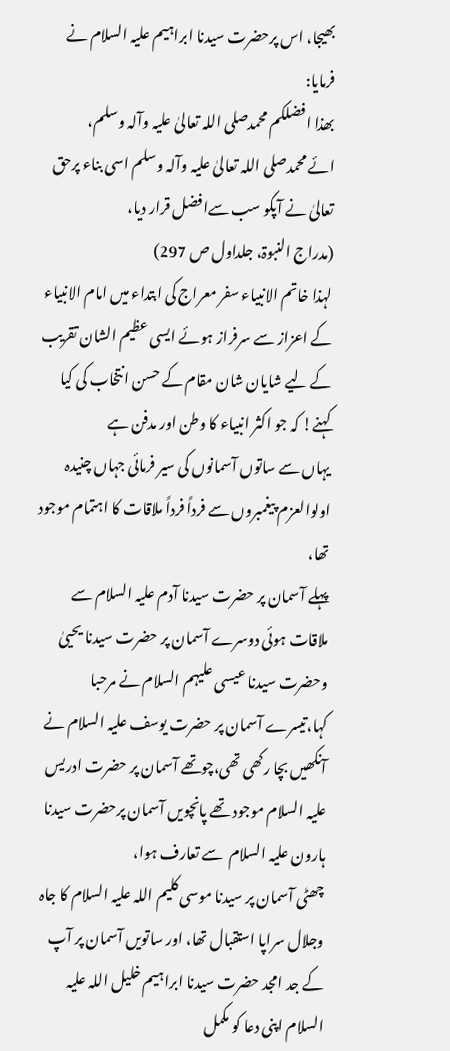بھیجا، اس پرحضرت سیدنا ابراہیم علیہ السلام نے فرمایا:
بھذا افضلکم محمدصلی اللہ تعالیٰ علیہ وآلہ وسلم،
ائے محمدصلی اللہ تعالیٰ علیہ وآلہ وسلم اسی بناء پرحق تعالیٰ نے آپکو سب سےافضل قرار دیا،
(مدراج النبوۃ، جلداول ص 297)
لہذا خاتم الانبیاء سفر معراج کی ابتداء میں امام الانبیاء کے اعزاز سے سرفراز ہوئے ایسی عظیم الشان تقریب کے لیے شایان شان مقام کے حسن انتخاب کی کیا کہنے! کہ جو اکثر انبیاء کا وطن اور مدفن ہے
یہاں سے ساتوں آسمانوں کی سیر فرمائی جہاں چنیدہ اولوالعزم پیغمبروں سے فرداً فرداً ملاقات کا اہتمام موجود تھا،
پہلے آسمان پر حضرت سیدنا آدم علیہ السلام سے ملاقات ہوئی دوسرے آسمان پر حضرت سیدنا یحییٰ وحضرت سیدنا عیسی علیہم السلام نے مرحبا کہا،تیسرے آسمان پر حضرت یوسف علیہ السلام نے آنکھیں بچا رکھی تھی،چوتھے آسمان پر حضرت ادریس علیہ السلام موجود تھے پانچویں آسمان پرحضرت سیدنا ہارون علیہ السلام  سے تعارف ہوا،
چھٹی آسمان پر سیدنا موسی کلیم اللہ علیہ السلام کا جاہ وجلال سراپا استقبال تھا، اور ساتویں آسمان پر آپ کے جد امجد حضرت سیدنا ابراہیم خلیل اللہ علیہ السلام اپنی دعا کو مکمل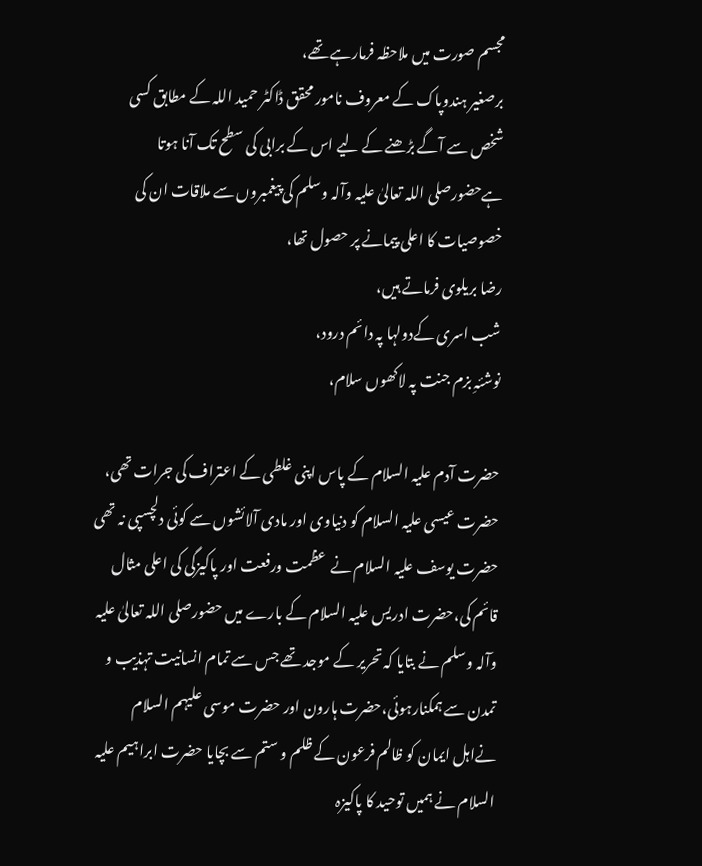مجسم صورت میں ملاحظہ فرمارہے تھے،
برصغیر ہندوپاک کے معروف نامور محقق ڈاکٹر حمید اللہ کے مطابق کسی شخص سے آگے بڑھنے کے لیے اس کے برابی کی سطح تک آنا ہوتا ہےحضورصلی اللہ تعالیٰ علیہ وآلہ وسلم کی پیغمبروں سے ملاقات ان کی خصوصیات کا اعلی پیمانے پر حصول تھا،
رضا بریلوی فرماتے ہیں،
شب اسری کےدولہا پہ دائم درود،
نوشئہِ بزم جنت پہ لاکھوں سلام،

حضرت آدم علیہ السلام کے پاس اپنی غلطی کے اعتراف کی جرات تھی، حضرت عیسی علیہ السلام کو دنیاوی اور مادی آلائشوں سے کوئی دلچسپی نہ تھی حضرت یوسف علیہ السلام نے  عظمت ورفعت اور پاکیزگی کی اعلی مثال قائم کی،حضرت ادریس علیہ السلام کے بارے میں حضورصلی اللہ تعالیٰ علیہ وآلہ وسلم نے بتایا کہ تحریر کے موجد تھے جس سے تمام انسانیت تہذیب و تمدن سے ہمکنارہوئی،حضرت ہارون اور حضرت موسی علیہم السلام نےاہل ایمان کو ظالم فرعون کے ظلم و ستم سے بچایا حضرت ابراہیم علیہ السلام نے ہمیں توحید کا پاکیزہ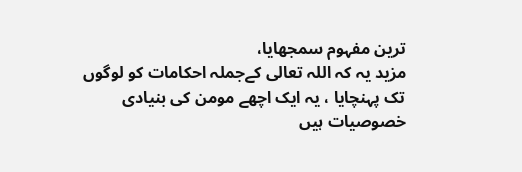ترین مفہوم سمجھایا،
مزید یہ کہ اللہ تعالی کےجملہ احکامات کو لوگوں تک پہنچایا ، یہ ایک اچھے مومن کی بنیادی خصوصیات ہیں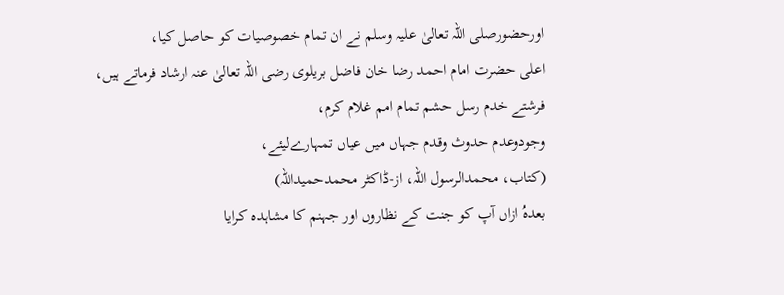اورحضورصلی اللہ تعالیٰ علیہ وسلم نے ان تمام خصوصیات کو حاصل کیا،
اعلی حضرت امام احمد رضا خان فاضل بریلوی رضی اللہ تعالیٰ عنہ ارشاد فرماتے ہیں،
فرشتے خدم رسل حشم تمام امم غلام کرم،
وجودوعدم حدوث وقدم جہاں میں عیاں تمہارےلیئے،
(کتاب، محمدالرسول اللہ، از-ڈاکٹر محمدحمیداللہ)
بعدہُ ازاں آپ کو جنت کے نظاروں اور جہنم کا مشاہدہ کرایا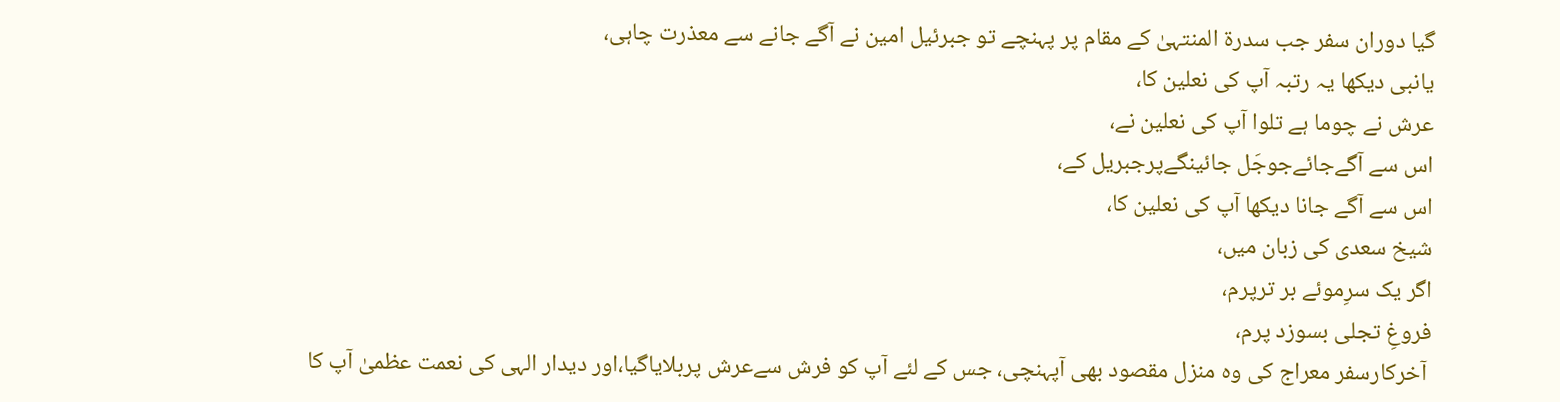گیا دوران سفر جب سدرۃ المنتہیٰ کے مقام پر پہنچے تو جبرئیل امین نے آگے جانے سے معذرت چاہی،
یانبی دیکھا یہ رتبہ آپ کی نعلین کا،
عرش نے چوما ہے تلوا آپ کی نعلین نے،
اس سے آگےجائےجوجَل جائینگےپرجبریل کے،
اس سے آگے جانا دیکھا آپ کی نعلین کا،
شیخ سعدی کی زبان میں،
اگر یک سرِموئے بر ترپرم،
فروغِ تجلی بسوزد پرم،
 آخرکارسفر معراج کی وہ منزل مقصود بھی آپہنچی، جس کے لئے آپ کو فرش سےعرش پربلایاگیا،اور دیدار الہی کی نعمت عظمیٰ آپ کا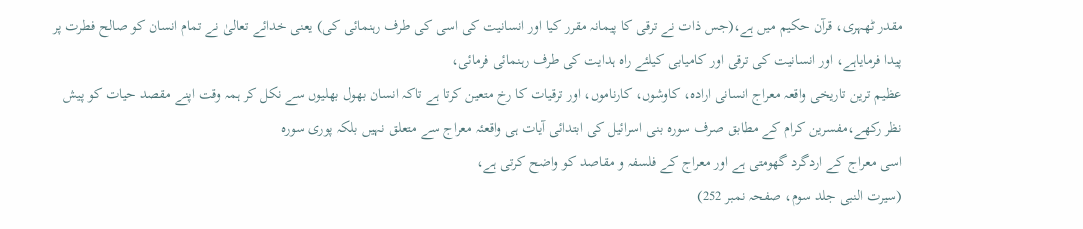مقدر ٹھہری، قرآن حکیم میں ہے،(جس ذات نے ترقی کا پیمانہ مقرر کیا اور انسانیت کی اسی کی طرف رہنمائی کی) یعنی خدائے تعالیٰ نے تمام انسان کو صالح فطرت پر پیدا فرمایاہے، اور انسانیت کی ترقی اور کامیابی کیلئے راہ ہدایت کی طرف رہنمائی فرمائی،
عظیم ترین تاریخی واقعہ معراج انسانی ارادہ، کاوشوں، کارناموں، اور ترقیات کا رخ متعین کرتا ہے تاکہ انسان بھول بھلیوں سے نکل کر ہمہ وقت اپنے مقصد حیات کو پیش نظر رکھے،مفسرین کرام کے مطابق صرف سورہ بنی اسرائیل کی ابتدائی آیات ہی واقعئہ معراج سے متعلق نہیں بلکہ پوری سورہ
اسی معراج کے اردگرد گھومتی ہے اور معراج کے فلسفہ و مقاصد کو واضح کرتی ہے،
(سیرت النبی جلد سوم، صفحہ نمبر 252)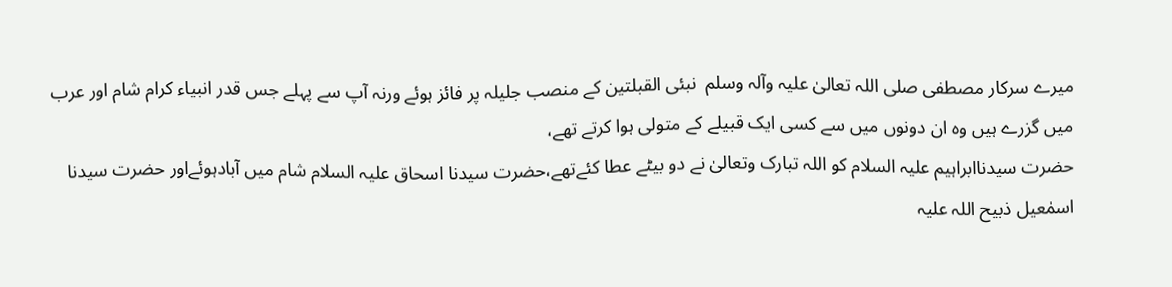میرے سرکار مصطفی صلی اللہ تعالیٰ علیہ وآلہ وسلم  نبئی القبلتین کے منصب جلیلہ پر فائز ہوئے ورنہ آپ سے پہلے جس قدر انبیاء کرام شام اور عرب میں گزرے ہیں وہ ان دونوں میں سے کسی ایک قبیلے کے متولی ہوا کرتے تھے،
حضرت سیدناابراہیم علیہ السلام کو اللہ تبارک وتعالیٰ نے دو بیٹے عطا کئےتھے،حضرت سیدنا اسحاق علیہ السلام شام میں آبادہوئےاور حضرت سیدنا اسمٰعیل ذبیح اللہ علیہ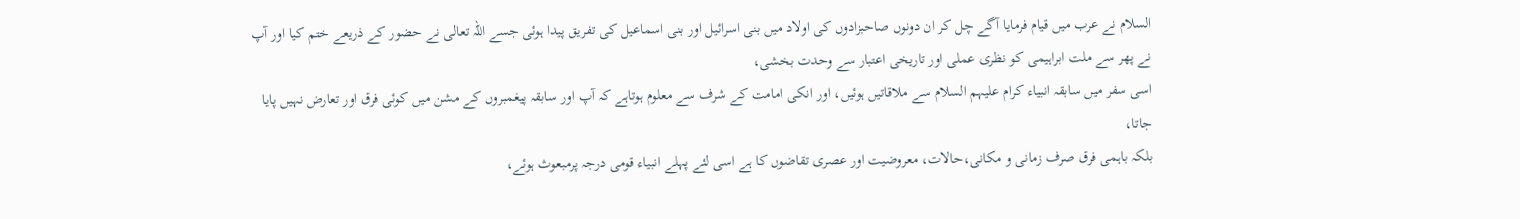السلام نے عرب میں قیام فرمایا آگے چل کر ان دونوں صاحبزادوں کی اولاد میں بنی اسرائیل اور بنی اسماعیل کی تفریق پیدا ہوئی جسے اللہ تعالی نے حضور کے ذریعے ختم کیا اور آپ نے پھر سے ملت ابراہیمی کو نظری عملی اور تاریخی اعتبار سے وحدت بخشی،
اسی سفر میں سابقہ انبیاء کرام علیہم السلام سے ملاقاتیں ہوئیں، اور انکی امامت کے شرف سے معلوم ہوتاہے کہ آپ اور سابقہ پیغمبروں کے مشن میں کوئی فرق اور تعارض نہیں پایا جاتا،
بلکہ باہمی فرق صرف زمانی و مکانی،حالات، معروضیت اور عصری تقاضوں کا ہے اسی لئے پہلے انبیاء قومی درجہ پرمبعوث ہوئے،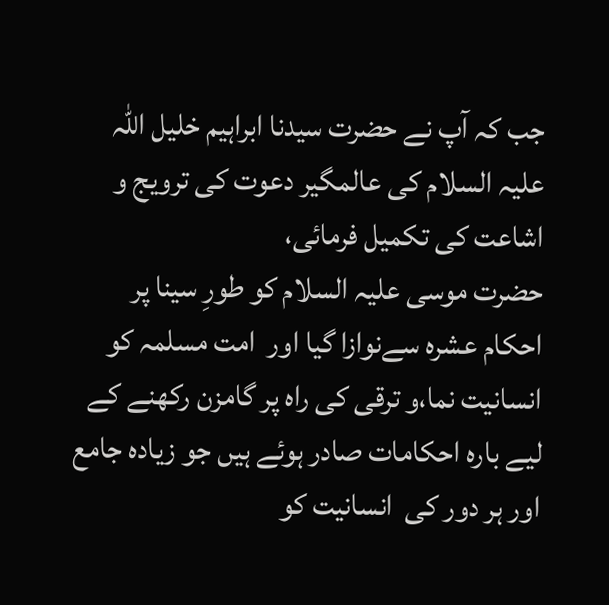جب کہ آپ نے حضرت سیدنا ابراہیم خلیل اللہ علیہ السلام کی عالمگیر دعوت کی ترویج و اشاعت کی تکمیل فرمائی،
حضرت موسی علیہ السلام کو طورِ سینا پر احکام عشرہ سےنوازا گیا اور  امت مسلمہ کو انسانیت نما،و ترقی کی راہ پر گامزن رکھنے کے لیے بارہ احکامات صادر ہوئے ہیں جو زیادہ جامع اور ہر دور کی  انسانیت کو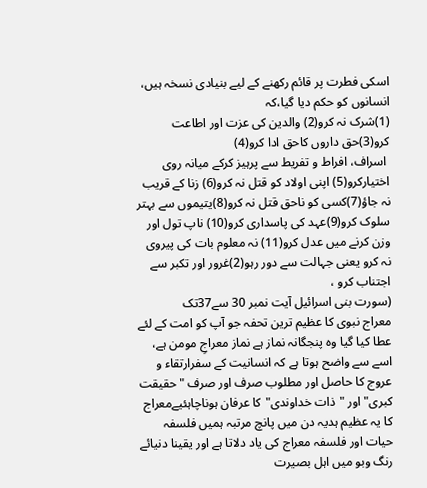اسکی فطرت پر قائم رکھنے کے لیے بنیادی نسخہ ہیں،
انسانوں کو حکم دیا گیا،کہ
(1)شرک نہ کرو(2) والدین کی عزت اور اطاعت کرو(3)حق داروں کاحق ادا کرو(4)
 اسراف، افراط و تفریط سے پرہیز کرکے میانہ روی اختیارکرو(5) اپنی اولاد کو قتل نہ کرو(6) زنا کے قریب نہ جاؤ(7)کسی کو ناحق قتل نہ کرو(8)یتیموں سے بہتر سلوک کرو(9)عہد کی پاسداری کرو(10) ناپ تول اور وزن کرنے میں عدل کرو(11) نہ معلوم بات کی پیروی نہ کرو یعنی جہالت سے دور رہو(2)غرور اور تکبر سے اجتناب کرو ،
(سورت بنی اسرائیل آیت نمبر 30 سے37تک
معراج نبوی کا عظیم ترین تحفہ جو آپ کو امت کے لئے عطا کیا گیا وہ پنجگانہ نماز ہے نماز معراجِ مومن ہے، اسے سے واضح ہوتا ہے کہ انسانیت کے سفرارتقاء و عروج کا حاصل اور مطلوب صرف اور صرف "حقیقت کبری" اور "ذات خداوندی"کا عرفان ہوناچاہئیےمعراج کا یہ عظیم ہدیہ دن میں پانچ مرتبہ ہمیں فلسفہ حیات اور فلسفہ معراج کی یاد دلاتا ہے اور یقینا دنیائے رنگ وبو میں اہل بصیرت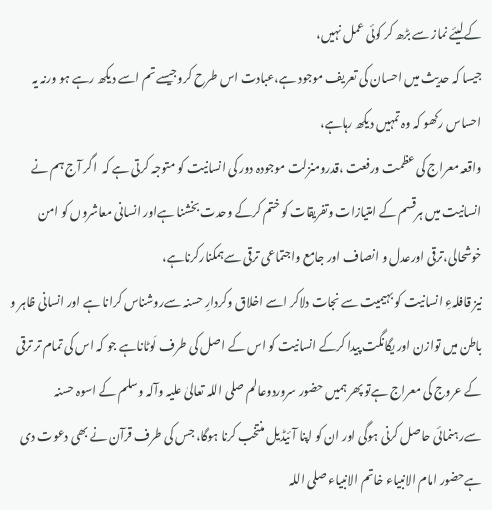کےلیئے نماز سے بڑھ کر کوئی عمل نہیں،
جیسا کہ حدیث میں احسان کی تعریف موجود ہے،عبادت اس طرح کروجیسے تم اسے دیکھ رہے ہو ورنہ یہ احساس رکھو کہ وہ تمہیں دیکھ رہاہے،
واقعہ معراج کی عظمت ورفعت ،قدرومنزلت موجودہ دور کی انسانیت کو متوجہ کرتی ہے کہ  اگر آج ہم نے انسانیت میں ہرقسم کے امتیازات وتفریقات کو ختم کرکے وحدت بخشنا ہےاور انسانی معاشروں کو امن خوشحالی،ترقی اورعدل و انصاف اور جامع واجتماعی ترقی سےہمکنارکرناہے،
نیز قافلہءِ انسانیت کو بہیمیت سے نجات دلاکر اسے اخلاق وکردارِ حسنہ سےروشناس کرانا ہے اور انسانی ظاہر و باطن میں توازن اور یگانگت پیدا کرکے انسانیت کو اس کے اصل کی طرف لَوٹاناہے جو کہ اس کی تمام تر ترقی کے عروج کی معراج ہےتو پھر ہمیں حضور سروردوعالم صلی اللہ تعالیٰ علیہ وآلہ وسلم کے اسوہ حسنہ سےرہنمائی حاصل کرنی ہوگی اور ان کو اپنا آئیڈیل منتخب کرنا ہوگا، جس کی طرف قرآن نے بھی دعوت دی ہےحضور امام الانبیاء خاتم الانبیاء صلی اللہ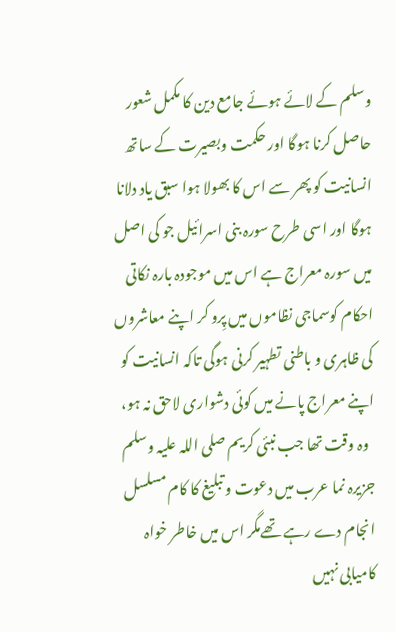وسلم کے لائے ہوئے جامع دین کا مکمل شعور حاصل کرنا ہوگا اور حکمت وبصیرت کے ساتھ انسانیت کو پھر سے اس کا بھولا ہوا سبق یاد دلانا ہوگا اور اسی طرح سورہ بنی اسرائیل جو کی اصل میں سورہ معراج ہے اس میں موجودہ بارہ نکاتی احکام کوسماجی نظاموں میں پِرو کر اپنے معاشروں کی ظاہری و باطنی تطہیر کرنی ہوگی تاکہ انسانیت کو اپنے معراج پانے میں کوئی دشواری لاحق نہ ہو،
  وہ وقت تھا جب نبئی کریم صلی اللہ علیہ وسلم جزیرہ نما عرب میں دعوت و تبلیغ کا کام مسلسل انجام دے رہے تھےمگر اس میں خاطر خواہ کامیابی نہیں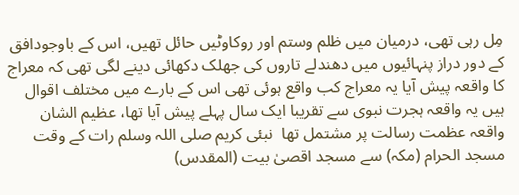مِل رہی تھی، درمیان میں ظلم وستم اور روکاوٹیں حائل تھیں، اس کے باوجودافق کے دور دراز پنہائیوں میں دھندلے تاروں کی جھلک دکھائی دینے لگی تھی کہ معراج کا واقعہ پیش آیا یہ معراج کب واقع ہوئی تھی اس کے بارے میں مختلف اقوال ہیں یہ واقعہ ہجرت نبوی سے تقریبا ایک سال پہلے پیش آیا تھا، عظیم الشان واقعہ عظمت رسالت پر مشتمل تھا  نبئی کریم صلی اللہ وسلم رات کے وقت مسجد الحرام (مکہ) سے مسجد اقصیٰ بیت (المقدس)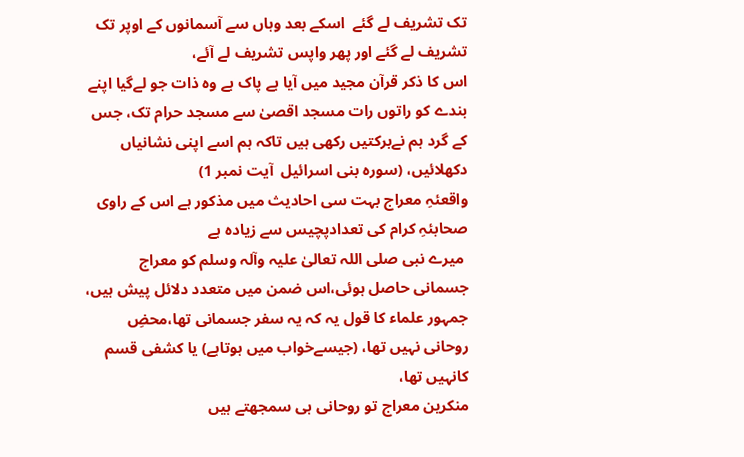تک تشریف لے گئے  اسکے بعد وہاں سے آسمانوں کے اوپر تک تشریف لے گئے اور پھر واپس تشریف لے آئے،
اس کا ذکر قرآن مجید میں آیا ہے پاک ہے وہ ذات جو لےگیا اپنے  بندے کو راتوں رات مسجد اقصیٰ سے مسجد حرام تک، جس کے گرد ہم نےبرکتیں رکھی ہیں تاکہ ہم اسے اپنی نشانیاں دکھلائیں، (سورہ بنی اسرائیل  آیت نمبر 1)
واقعئہِ معراج بہت سی احادیث میں مذکور ہے اس کے راوی صحابئہِ کرام کی تعدادپچیس سے زیادہ ہے
 میرے نبی صلی اللہ تعالیٰ علیہ وآلہ وسلم کو معراج جسمانی حاصل ہوئی،اس ضمن میں متعدد دلائل پیش ہیں، جمہور علماء کا قول یہ کہ یہ سفر جسمانی تھا،محضِ روحانی نہیں تھا، (جیسےخواب میں ہوتاہے) یا کشفی قسم کانہیں تھا،
منکرین معراج تو روحانی ہی سمجھتے ہیں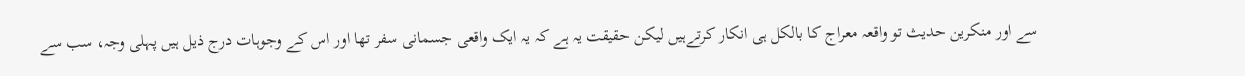سے اور منکرین حدیث تو واقعہ معراج کا بالکل ہی انکار کرتےہیں لیکن حقیقت یہ ہے کہ یہ ایک واقعی جسمانی سفر تھا اور اس کے وجوہات درج ذیل ہیں پہلی وجہ، سب سے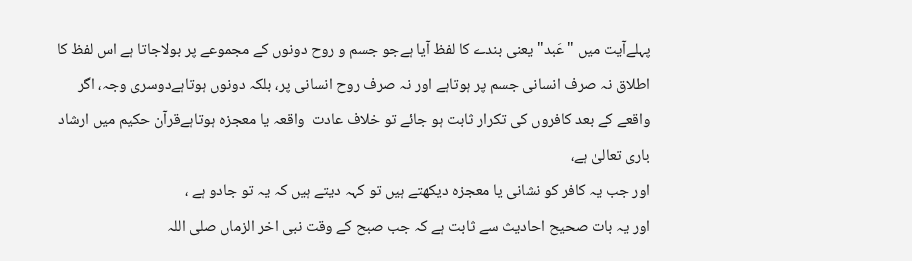پہلےآیت میں "عَبد" یعنی بندے کا لفظ آیا ہےجو جسم و روح دونوں کے مجموعے پر بولاجاتا ہے اس لفظ کا اطلاق نہ صرف انسانی جسم پر ہوتاہے اور نہ صرف روح انسانی پر، بلکہ دونوں ہوتاہےدوسری وجہ، اگر واقعے کے بعد کافروں کی تکرار ثابت ہو جائے تو خلاف عادت  واقعہ یا معجزہ ہوتاہےقرآن حکیم میں ارشاد باری تعالیٰ ہے،
اور جب یہ کافر کو نشانی یا معجزہ دیکھتے ہیں تو کہہ دیتے ہیں کہ یہ تو جادو ہے ،
اور یہ بات صحیح احادیث سے ثابت ہے کہ جب صبح کے وقت نبی اخر الزماں صلی اللہ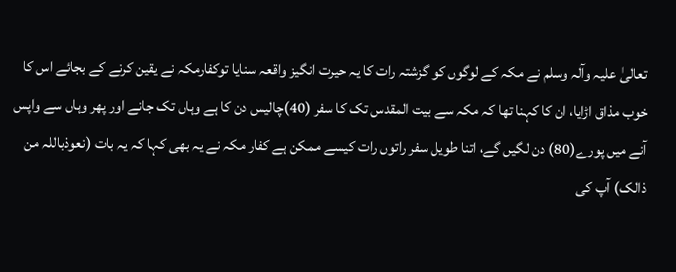تعالیٰ علیہ وآلہ وسلم نے مکہ کے لوگوں کو گزشتہ رات کا یہ حیرت انگیز واقعہ سنایا توکفارمکہ نے یقین کرنے کے بجائے اس کا خوب مذاق اڑایا، ان کا کہنا تھا کہ مکہ سے بیت المقدس تک کا سفر (40)چالیس دن کا ہے وہاں تک جانے اور پھر وہاں سے واپس آنے میں پورے(80) دن لگیں گے، اتنا طویل سفر راتوں رات کیسے ممکن ہے کفار مکہ نے یہ بھی کہا کہ یہ بات (نعوذباللہ من ذالک) آپ کی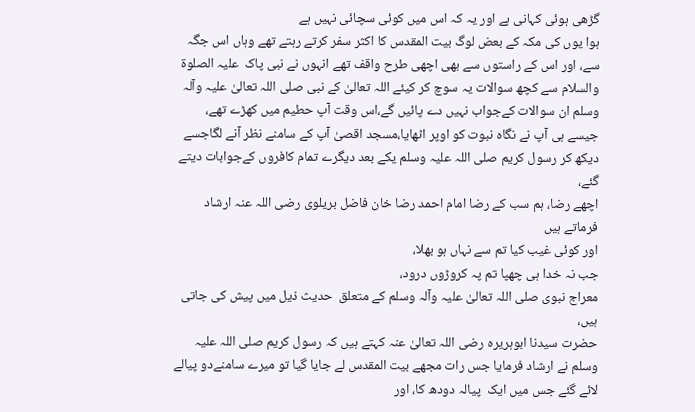گڑھی ہوئی کہانی ہے اور یہ کہ اس میں کوئی سچائی نہیں ہے
ہوا یوں کی مکہ کے بعض لوگ بیت المقدس کا اکثر سفر کرتے رہتے تھے وہاں اس جگہ سے، اور اس کے راستوں سے بھی اچھی طرح واقف تھے انہوں نے نبی پاک  علیہ الصلوة والسلام سے کچھ سوالات یہ سوچ کر کیئے اللہ تعالیٰ کے نبی صلی اللہ تعالیٰ علیہ وآلہ وسلم ان سوالات کےجواب نہیں دے پائیں گے،اس وقت آپ حطیم میں کھڑے تھے، جیسے ہی آپ نے نگاہ نبوت کو اوپر اٹھایا،مسجد اقصیٰ آپ کے سامنے نظر آنے لگاجسے دیکھ کر رسول کریم صلی اللہ علیہ وسلم یکے بعد دیگرے تمام کافروں کےجوابات دیتے گئے،
اچھے رضا، ہم سب کے رضا امام احمد رضا خان فاضل بریلوی رضی اللہ عنہ ارشاد فرماتے ہیں
اور کوئی غیب کیا تم سے نہاں ہو بھلا،
جب نہ خدا ہی چھپا تم پہ کروڑوں درود،
معراج نبوی صلی اللہ تعالیٰ علیہ وآلہ وسلم کے متعلق  حدیث ذیل میں پیش کی جاتی ہیں،
حضرت سیدنا ابوہریرہ رضی اللہ تعالیٰ عنہ کہتے ہیں کہ رسول کریم صلی اللہ علیہ وسلم نے ارشاد فرمایا جس رات مجھے بیت المقدس لے جایا گیا تو میرے سامنےدو پیالے لائے گئے جس میں ایک  پیالہ دودھ کا، اور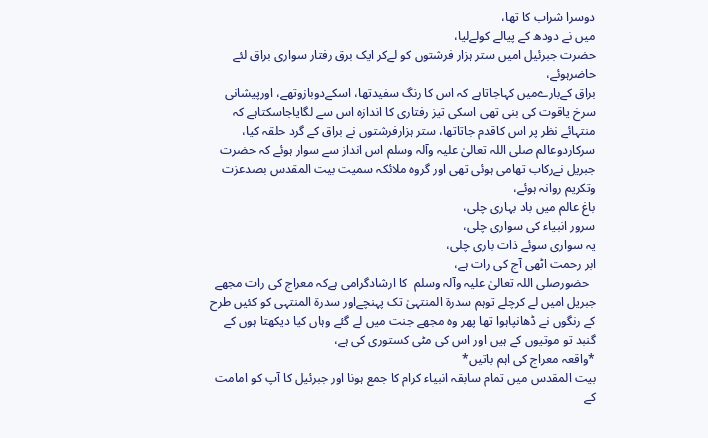دوسرا شراب کا تھا،
میں نے دودھ کے پیالے کولےلیا،
حضرت جبرئیل امیں ستر ہزار فرشتوں کو لےکر ایک برق رفتار سواری براق لئے حاضرہوئے،
براق کےبارےمیں کہاجاتاہے کہ اس کا رنگ سفیدتھا، اسکےدوبازوتھے، اورپیشانی سرخ یاقوت کی بنی تھی اسکی تیز رفتاری کا اندازہ اس سے لگایاجاسکتاہے کہ منتہائے نظر پر اس کاقدم جاتاتھا، ستر ہزارفرشتوں نے براق کے گرد حلقہ کیا، سرکاردوعالم صلی اللہ تعالیٰ علیہ وآلہ وسلم اس انداز سے سوار ہوئے کہ حضرت جبریل نےرکاب تھامی ہوئی تھی اور گروہ ملائکہ سمیت بیت المقدس بصدعزت وتکریم روانہ ہوئے،
باغ عالم میں باد بہاری چلی،
سرور انبیاء کی سواری چلی،
یہ سواری سوئے ذات باری چلی،
ابر رحمت اٹھی آج کی رات ہے،
  حضورصلی اللہ تعالیٰ علیہ وآلہ وسلم  کا ارشادگرامی ہےکہ معراج کی رات مجھے جبریل امیں لے کرچلے توہم سدرۃ المنتہیٰ تک پہنچےاور سدرۃ المنتہی کو کئیں طرح کے رنگوں نے ڈھانپاہوا تھا پھر وہ مجھے جنت میں لے گئے وہاں کیا دیکھتا ہوں کے گنبد تو موتیوں کے ہیں اور اس کی مٹی کستوری کی ہے،
*واقعہ معراج کی اہم باتیں*
بیت المقدس میں تمام سابقہ انبیاء کرام کا جمع ہونا اور جبرئیل کا آپ کو امامت کے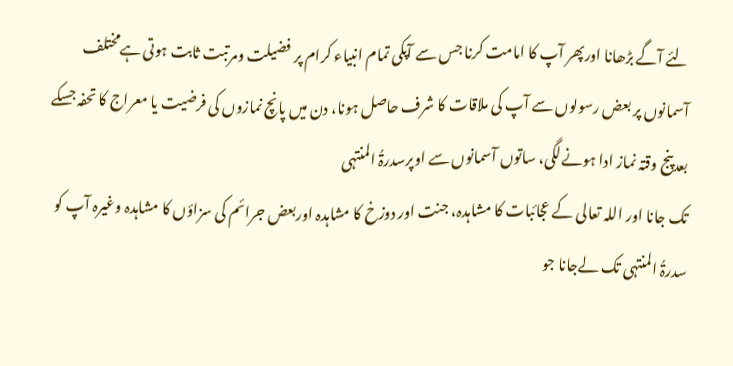لئے آگے بڑھانا اورپھر آپ کا امامت کرنا جس سے آپکی تمام انبیاء کرام پر فضیلت ومرتبت ثابت ہوتی ہےمختلف آسمانوں پر بعض رسولوں سے آپ کی ملاقات کا شرف حاصل ہونا، دن میں پانچ نمازوں کی فرضیت یا معراج کا تحفہ جسکے بعدپنج وقتہ نماز ادا ہونےلگی، ساتوں آسمانوں سے اوپرسدرۃُ المنتہی
تک جانا اور اللہ تعالی کے عجائبات کا مشاہدہ، جنت اور دوزخ کا مشاہدہ اوربعض جرائم کی سزاؤں کا مشاہدہ وغیرہ آپ کو سدرۃُ المنتہی تک لےجانا جو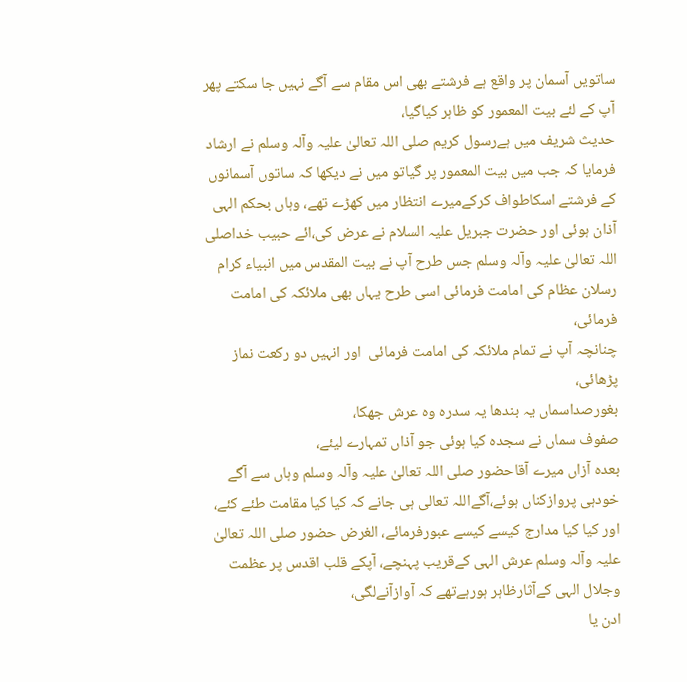ساتویں آسمان پر واقع ہے فرشتے بھی اس مقام سے آگے نہیں جا سکتے پھر آپ کے لئے بیت المعمور کو ظاہر کیاگیا،
حدیث شریف میں ہےرسول کریم صلی اللہ تعالیٰ علیہ وآلہ وسلم نے ارشاد فرمایا کہ جب میں بیت المعمور پر گیاتو میں نے دیکھا کہ ساتوں آسمانوں کے فرشتے اسکاطواف کرکےمیرے انتظار میں کھڑے تھے، وہاں بحکم الہی آذان ہوئی اور حضرت جبریل علیہ السلام نے عرض کی،ائے حبیب خداصلی اللہ تعالیٰ علیہ وآلہ وسلم جس طرح آپ نے بیت المقدس میں انبیاء کرام رسلان عظام کی امامت فرمائی اسی طرح یہاں بھی ملائکہ کی امامت فرمائی،
چنانچہ آپ نے تمام ملائکہ کی امامت فرمائی  اور انہیں دو رکعت نماز پڑھائی،
بغورصداسماں یہ بندھا یہ سدرہ وہ عرش جھکا،
صفوف سماں نے سجدہ کیا ہوئی جو آذاں تمہارے لیئے،
بعدہ آزاں میرے آقاحضور صلی اللہ تعالیٰ علیہ وآلہ وسلم وہاں سے آگے خودہی پروازکناں ہوئے،آگےاللہ تعالی ہی جانے کہ کیا کیا مقامت طئے کئے، اور کیا کیا مدارج کیسے کیسے عبورفرمائے، الغرض حضور صلی اللہ تعالیٰ علیہ وآلہ وسلم عرش الہی کےقریب پہنچے، آپکے قلب اقدس پر عظمت وجلال الہی کےآثارظاہر ہورہےتھے کہ آوازآنےلگی،
ادن یا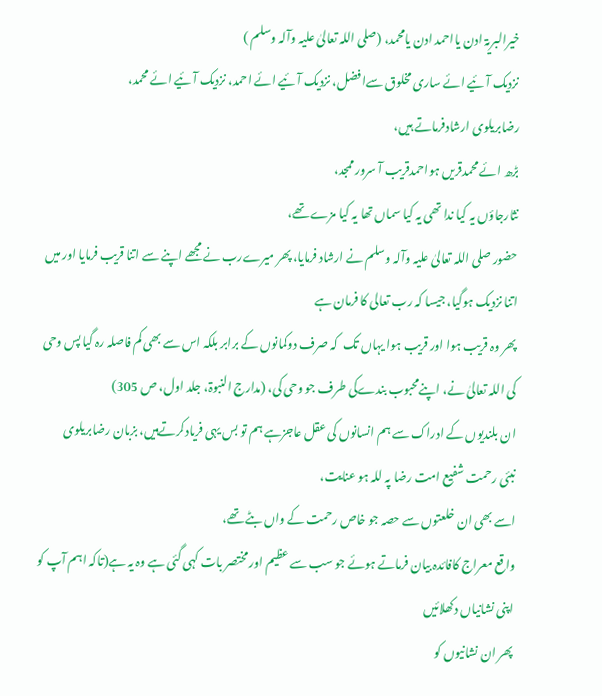خیرالبریۃ ادن یااحمد ادن یامحمد، (صلی اللہ تعالیٰ علیہ وآلہ وسلم )
نزدیک آئیے ائے ساری مخلوق سےافضل، نزدیک آئیے ائے احمد، نزدیک آئیے ائے محمد،
رضابریلوی ارشادفرماتے ہیں،
بڑھ ائے محمدقریں ہواحمدقریب آ سرور ممجد،
نثارجاؤں یہ کیا ندا تھی یہ کیا سماں تھا یہ کیا مزے تھے،
حضور صلی اللہ تعالیٰ علیہ وآلہ وسلم نے ارشاد فرمایا، پھر میرےرب نے مجھے اپنے سے اتنا قریب فرمایا اور میں اتنا نزدیک ہوگیا، جیسا کہ رب تعالی کا فرمان ہے
پھر وہ قریب ہوا اور قریب ہوا یہاں تک  کہ صرف دوکمانوں کے برابر بلکہ اس سے بھی کم فاصلہ رہ گیا پس وحی کی اللہ تعالیٰ نے، اپنےمحبوب بندےکی طرف جو وحی کی، (مدارج النبوۃ، جلد اول، ص 305)
ان بلندیوں کے ادراک سے ہم انسانوں کی عقل عاجزہے ہم تو بس یہی فریادکرتےہیں، بزبان رضابریلوی
نبئی رحمت شفیع امت رضا پہ للہ ہو عنایت،
اسے بھی ان خلعتوں سے حصہ جو خاص رحمت کے واں بٹے تھے،
واقع معراج کافائدہ بیان فرماتے ہوئے جو سب سے عظیم اور مختصر بات کہی گئی ہے وہ یہ ہے(تاکہ اہم آپ کو اپنی نشانیاں دکھلائیں
پھر ان نشانیوں کو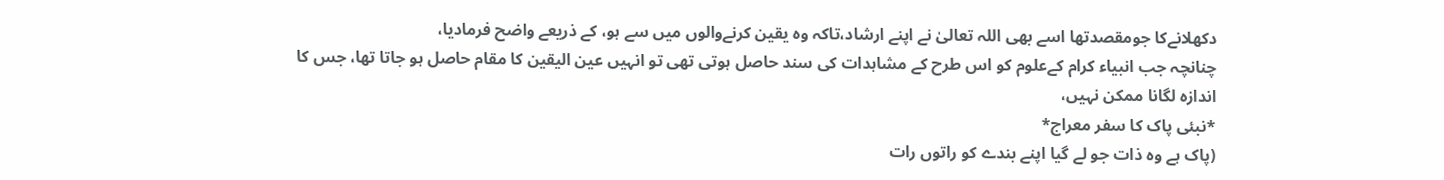دکھلانےکا جومقصدتھا اسے بھی اللہ تعالیٰ نے اپنے ارشاد،تاکہ وہ یقین کرنےوالوں میں سے ہو، کے ذریعے واضح فرمادیا،
چنانچہ جب انبیاء کرام کےعلوم کو اس طرح کے مشاہدات کی سند حاصل ہوتی تھی تو انہیں عین الیقین کا مقام حاصل ہو جاتا تھا، جس کا اندازہ لگانا ممکن نہیں،
*نبئی پاک کا سفر معراج*
(پاک ہے وہ ذات جو لے گیا اپنے بندے کو راتوں رات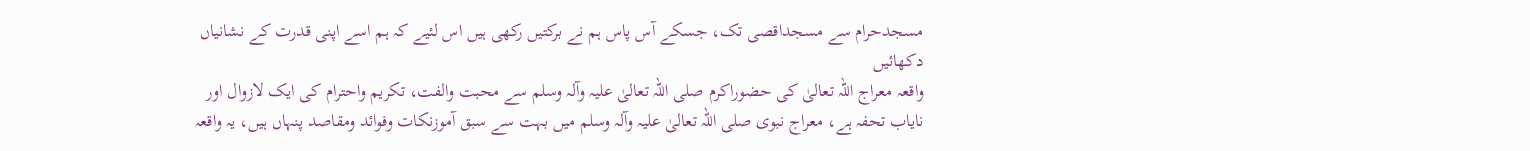مسجدحرام سے مسجداقصی تک، جسکے آس پاس ہم نے برکتیں رکھی ہیں اس لئیے کہ ہم اسے اپنی قدرت کے نشانیاں دکھائیں
واقعہ معراج اللہ تعالیٰ کی حضوراکرم صلی اللہ تعالیٰ علیہ وآلہ وسلم سے محبت والفت، تکریم واحترام کی ایک لازوال اور نایاب تحفہ ہے، معراج نبوی صلی اللہ تعالیٰ علیہ وآلہ وسلم میں بہت سے سبق آموزنکات وفوائد ومقاصد پنہاں ہیں، یہ واقعہ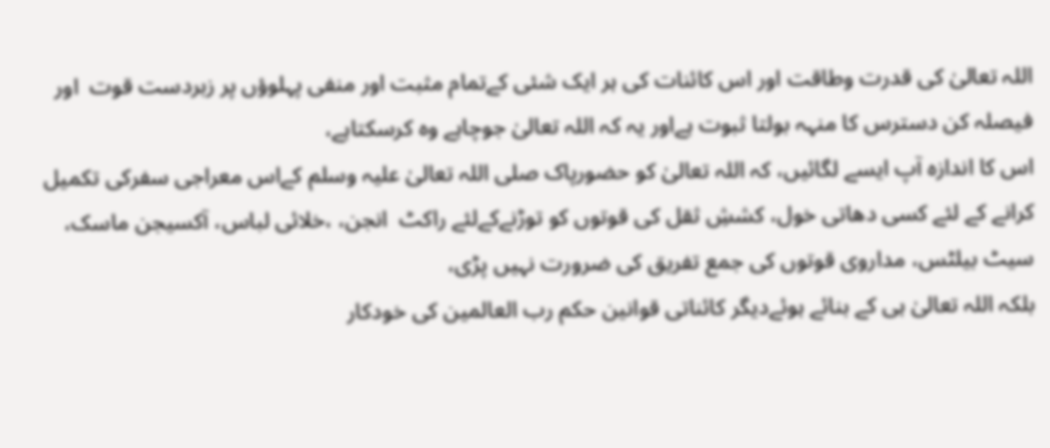اللہ تعالیٰ کی قدرت وطاقت اور اس کائنات کی ہر ایک شئی کےتمام مثبت اور منفی پہلوؤں پر زبردست قوت  اور فیصلہ کن دسترس کا منہہ بولتا ثبوت ہےاور یہ کہ اللہ تعالیٰ جوچاہے وہ کرسکتاہے،
اس کا اندازہ آپ ایسے لگائیں، کہ اللہ تعالیٰ کو حضورپاک صلی اللہ تعالیٰ علیہ وسلم کےاس معراجی سفرکی تکمیل کرانے کے لئے کسی دھاتی خول، کششِ ثقل کی قوتوں کو توڑنےکےلئے راکٹ  انجن، ،خلائی لباس، آکسیجن ماسک، سیٹ بیلٹس، مداروی قوتوں کی جمع تفریق کی ضرورت نہیں پڑی،
بلکہ اللہ تعالیٰ ہی کے بنائے ہوئےدیگر کائناتی قوانین حکم رب العالمين کی خودکار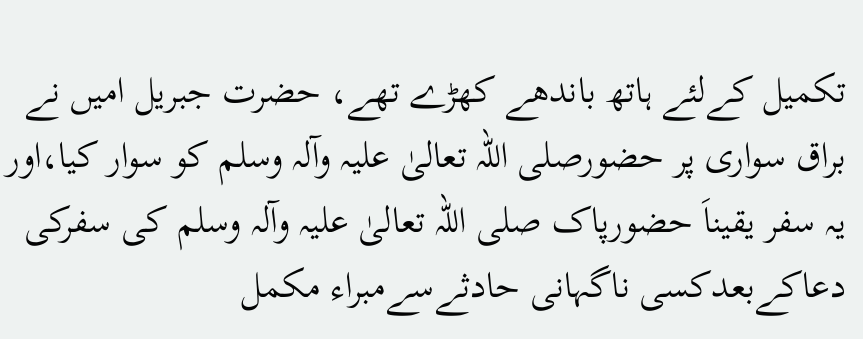تکمیل کےلئے ہاتھ باندھے کھڑے تھے، حضرت جبریل امیں نے براق سواری پر حضورصلی اللہ تعالیٰ علیہ وآلہ وسلم کو سوار کیا،اور یہ سفر یقیناَ حضورپاک صلی اللہ تعالیٰ علیہ وآلہ وسلم کی سفرکی دعاکےبعدکسی ناگہانی حادثےسےمبراء مکمل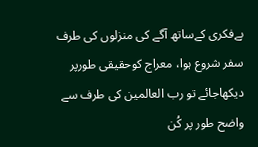بےفکری کےساتھ آگے کی منزلوں کی طرف سفر شروع ہوا، معراج کوحقیقی طورپر دیکھاجائے تو رب العالمين کی طرف سے واضح طور پر کُن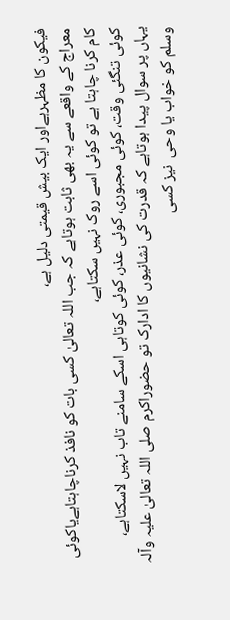فیکون کا مظہرہےاور ایک بیش قیمتی دلیل ہے،
معراج کے واقعے سے یہ بھی ثابت ہوتاہے کہ جب اللہ تعالیٰ کسی بات کو نافذ کرناچاہتاہےیاکوئی کام کرنا چاہتا ہے تو کوئی اسے روک نہیں سکتاہے،
کوئی تنگئی وقت، کوئی مجبوری، کوئی عذر، کوئی کوتاہی اسکے سامنے تاب نہیں لاسکتاہے،
یہاں پر سوال پیدا ہوتاہے کہ قدرت کی نشانیوں کا ادارک تو حضوراکرم صلی اللہ تعالیٰ علیہ وآلہ وسلم کو خواب یا وحی  نیز کسی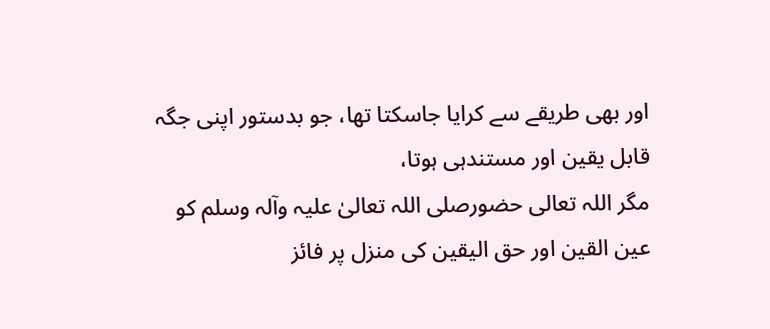اور بھی طریقے سے کرایا جاسکتا تھا، جو بدستور اپنی جگہ قابل یقین اور مستندہی ہوتا،
مگر اللہ تعالی حضورصلی اللہ تعالیٰ علیہ وآلہ وسلم کو عین القین اور حق الیقین کی منزل پر فائز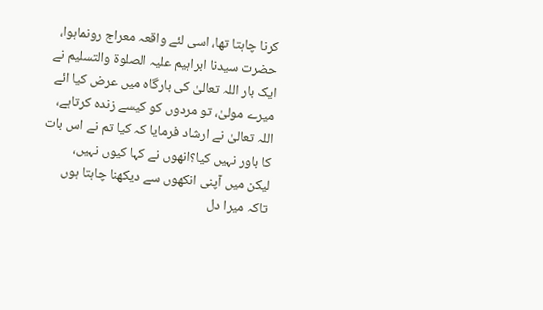کرنا چاہتا تھا، اسی لئے واقعہ معراج رونماہوا،
حضرت سیدنا ابراہیم علیہ الصلوۃ والتسلیم نے ایک بار اللہ تعالیٰ کی بارگاہ میں عرض کیا ائے میرے مولیٰ، تو مردوں کو کیسے زندہ کرتاہے،
اللہ تعالیٰ نے ارشاد فرمایا کہ کیا تم نے اس بات کا باور نہیں کیا؟انھوں نے کہا کیوں نہیں،
لیکن میں آپنی انکھوں سے دیکھنا چاہتا ہوں تاکہ میرا دل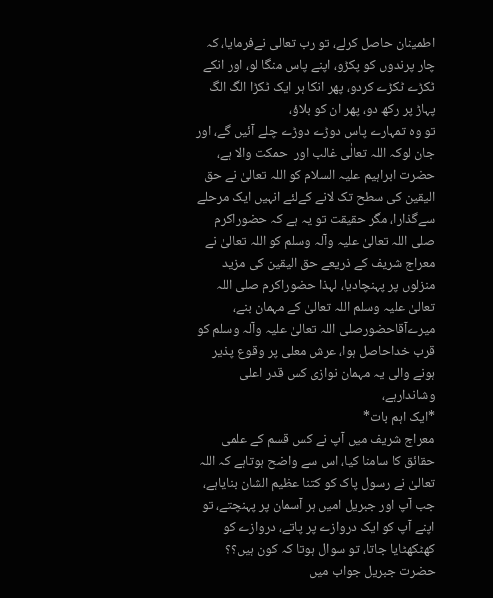اطمینان حاصل کرلے، تو رب تعالی نےفرمایا، کہ چار پرندوں کو پکڑو، اپنے پاس منگا لو، اور انکے ٹکڑے ٹکڑے کردو، پھر انکا ہر ایک ٹکڑا الگ الگ
پہاڑ پر رکھ دو، پھر ان کو بلاؤ،
تو وہ تمہارے پاس دوڑے دوڑے چلے آئیں گے، اور جان لوکہ اللہ تعالٰی غالب اور  حمکت والا ہے،
حضرت ابراہیم علیہ السلام کو اللہ تعالیٰ نے حق الیقین کی سطح تک لانے کےلئے انہیں ایک مرحلے سےگذارا، مگر حقیقت تو یہ ہے کہ حضوراکرم صلی اللہ تعالیٰ علیہ وآلہ وسلم کو اللہ تعالیٰ نے معراج شریف کے ذریعے حق الیقین کی مزید منزلوں پر پہنچادیا، لہذا حضوراکرم صلی اللہ تعالیٰ علیہ وسلم اللہ تعالیٰ کے مہمان بنے، میرےآقاحضورصلی اللہ تعالیٰ علیہ وآلہ وسلم کو قرب خداحاصل ہوا، عرش معلی پر وقوع پذیر ہونے والی یہ مہمان نوازی کس قدر اعلی وشاندارہے،
*ایک اہم بات*
معراج شریف میں آپ نے کس قسم کے علمی حقائق کا سامنا کیا، اس سے واضح ہوتاہے کہ اللہ تعالیٰ نے رسول پاک کو کتنا عظیم الشان بنایاہے،
جب آپ اور جبریل امیں ہر آسمان پر پہنچتے، تو اپنے آپ کو ایک دروازے پر پاتے، دروازے کو کھٹکھٹایا جاتا، تو سوال ہوتا کہ کون ہیں؟؟ حضرت جبریل جواب میں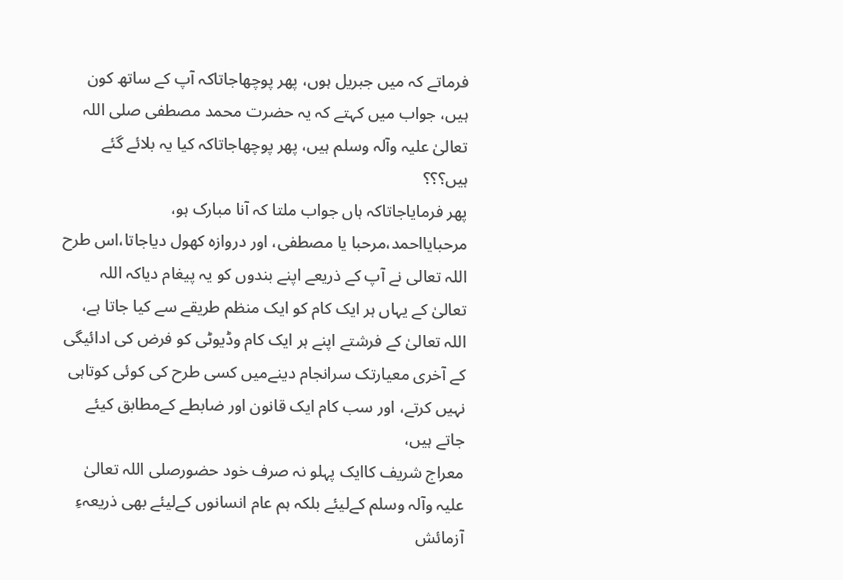فرماتے کہ میں جبریل ہوں، پھر پوچھاجاتاکہ آپ کے ساتھ کون ہیں، جواب میں کہتے کہ یہ حضرت محمد مصطفی صلی اللہ تعالیٰ علیہ وآلہ وسلم ہیں، پھر پوچھاجاتاکہ کیا یہ بلائے گئے ہیں؟؟؟
پھر فرمایاجاتاکہ ہاں جواب ملتا کہ آنا مبارک ہو، مرحبایااحمد،مرحبا یا مصطفی، اور دروازہ کھول دیاجاتا،اس طرح اللہ تعالی نے آپ کے ذریعے اپنے بندوں کو یہ پیغام دیاکہ اللہ تعالیٰ کے یہاں ہر ایک کام کو ایک منظم طریقے سے کیا جاتا ہے، اللہ تعالیٰ کے فرشتے اپنے ہر ایک کام وڈیوٹی کو فرض کی ادائیگی کے آخری معیارتک سرانجام دینےمیں کسی طرح کی کوئی کوتاہی نہیں کرتے، اور سب کام ایک قانون اور ضابطے کےمطابق کیئے جاتے ہیں،
معراج شریف کاایک پہلو نہ صرف خود حضورصلی اللہ تعالیٰ علیہ وآلہ وسلم کےلیئے بلکہ ہم عام انسانوں کےلیئے بھی ذریعہءِ آزمائش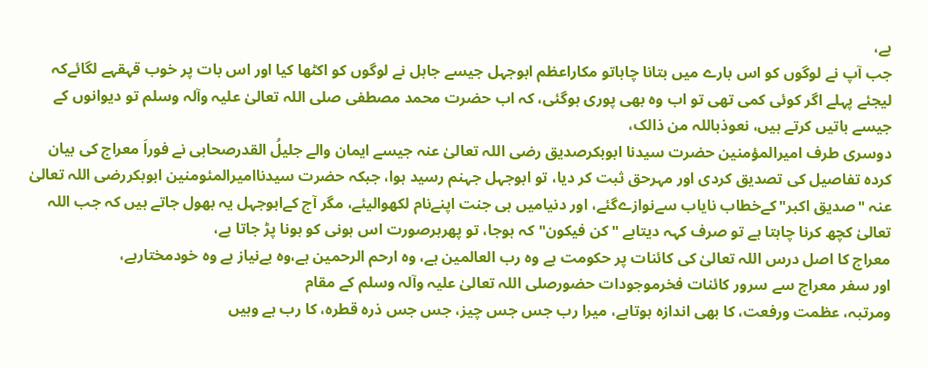ہے،
جب آپ نے لوگوں کو اس بارے میں بتانا چاہاتو مکاراعظم ابوجہل جیسے جاہل نے لوگوں کو اکٹھا کیا اور اس بات پر خوب قہقہے لگائےکہ لیجئے پہلے اگر کوئی کمی تھی تو اب وہ بھی پوری ہوگئی، کہ اب حضرت محمد مصطفی صلی اللہ تعالیٰ علیہ وآلہ وسلم تو دیوانوں کے جیسے باتیں کرتے ہیں، نعوذباللہ من ذالک،
دوسری طرف امیرالمؤمنین حضرت سیدنا ابوبکرصدیق رضی اللہ تعالیٰ عنہ جیسے ایمان والے جلیلُ القدرصحابی نے فوراَ معراج کی بیان کردہ تفاصیل کی تصدیق کردی اور مہرحق ثبت کر دیا، تو ابوجہل جہنم رسید ہوا، جبکہ حضرت سیدناامیرالمئومنین ابوبکررضی اللہ تعالیٰ عنہ "صدیق اکبر"کےخطاب نایاب سےنوازےگئے، اور دنیامیں ہی جنت اپنےنام لکھوالیئے، مگر آج کےابوجہل یہ بھول جاتے ہیں کہ جب اللہ تعالیٰ کچھ کرنا چاہتا ہے تو صرف کہہ دیتاہے "کن فیکون"کہ ہوجا، تو پھرہرصورت اس ہونی کو ہونا پڑ جاتا ہے،
معراج کا اصل درس اللہ تعالیٰ کی کائنات پر حکومت ہے وہ رب العالمين ہے، وہ ارحم الرحمین ہے،وہ بےنیاز ہے وہ خودمختارہے،
اور سفر معراج سے سرور کائنات فخرموجودات حضورصلی اللہ تعالیٰ علیہ وآلہ وسلم کے مقام
ومرتبہ، عظمت ورفعت، کا بھی اندازہ ہوتاہے، میرا رب جس جس چیز، جس جس ذرہ قطرہ، کا رب ہے وہیں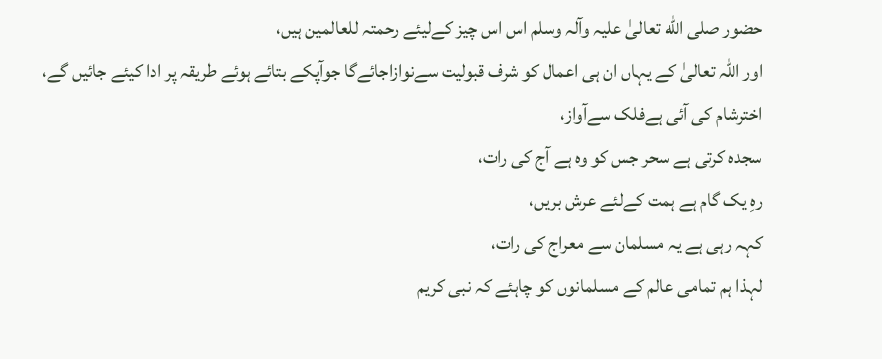حضور صلی الله تعالیٰ علیہ وآلہ وسلم اس اس چیز کےلیئے رحمتہ للعالمین ہیں،
اور اللہ تعالیٰ کے یہاں ان ہی اعمال کو شرف قبولیت سےنوازاجائےگا جوآپکے بتائے ہوئے طریقہ پر ادا کیئے جائیں گے،
اخترشام کی آئی ہےفلک سےآواز،
سجدہ کرتی ہے سحر جس کو وہ ہے آج کی رات،
رہِ یک گام ہے ہمت کےلئے عرش بریں،
کہہ رہی ہے یہ مسلمان سے معراج کی رات،
لہذا ہم تمامی عالم کے مسلمانوں کو چاہئے کہ نبی کریم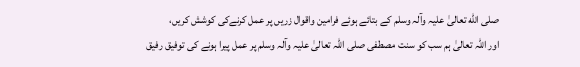صلی الله تعالیٰ علیہ وآلہ وسلم کے بتائے ہوئے فرامین واقوال زریں پر عمل کرنےکی کوشش کریں،
اور اللہ تعالیٰ ہم سب کو سنت مصطفی صلی اللہ تعالیٰ علیہ وآلہ وسلم پر عمل پیرا ہونے کی توفیق رفیق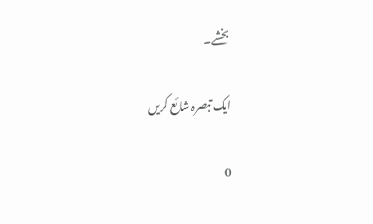بخشے۔

ایک تبصرہ شائع کریں

0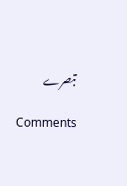تبصرے

Comments